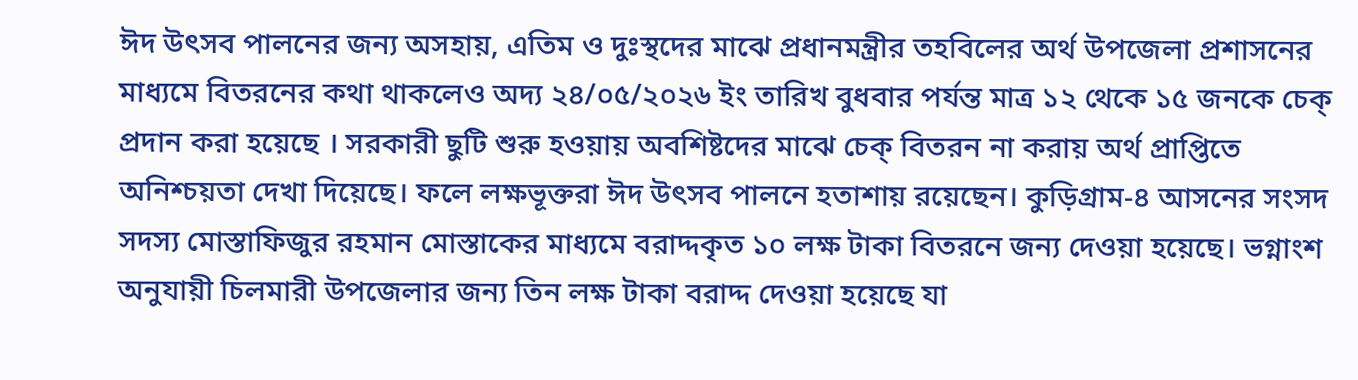ঈদ উৎসব পালনের জন্য অসহায়, এতিম ও দুঃস্থদের মাঝে প্রধানমন্ত্রীর তহবিলের অর্থ উপজেলা প্রশাসনের মাধ্যমে বিতরনের কথা থাকলেও অদ্য ২৪/০৫/২০২৬ ইং তারিখ বুধবার পর্যন্ত মাত্র ১২ থেকে ১৫ জনকে চেক্ প্রদান করা হয়েছে । সরকারী ছুটি শুরু হওয়ায় অবশিষ্টদের মাঝে চেক্ বিতরন না করায় অর্থ প্রাপ্তিতে অনিশ্চয়তা দেখা দিয়েছে। ফলে লক্ষভূক্তরা ঈদ উৎসব পালনে হতাশায় রয়েছেন। কুড়িগ্রাম-৪ আসনের সংসদ সদস্য মোস্তাফিজুর রহমান মোস্তাকের মাধ্যমে বরাদ্দকৃত ১০ লক্ষ টাকা বিতরনে জন্য দেওয়া হয়েছে। ভগ্নাংশ অনুযায়ী চিলমারী উপজেলার জন্য তিন লক্ষ টাকা বরাদ্দ দেওয়া হয়েছে যা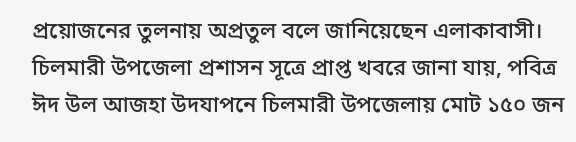প্রয়োজনের তুলনায় অপ্রতুল বলে জানিয়েছেন এলাকাবাসী।
চিলমারী উপজেলা প্রশাসন সূত্রে প্রাপ্ত খবরে জানা যায়, পবিত্র ঈদ উল আজহা উদযাপনে চিলমারী উপজেলায় মোট ১৫০ জন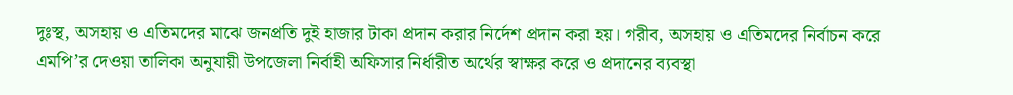দুঃস্থ, অসহায় ও এতিমদের মাঝে জনপ্রতি দুই হাজার টাকা প্রদান করার নির্দেশ প্রদান করা হয়। গরীব, অসহায় ও এতিমদের নির্বাচন করে এমপি’র দেওয়া তালিকা অনুযায়ী উপজেলা নির্বাহী অফিসার নির্ধারীত অর্থের স্বাক্ষর করে ও প্রদানের ব্যবস্থা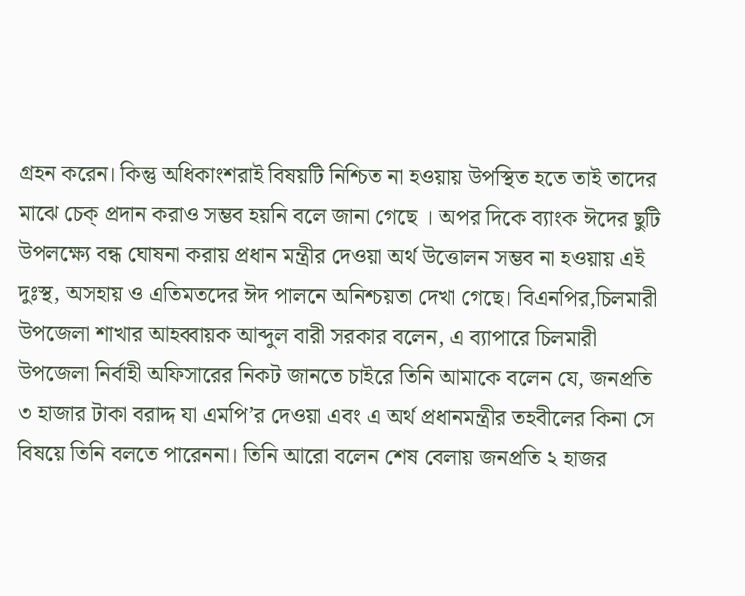গ্রহন করেন। কিন্তু অধিকাংশরাই বিষয়টি নিশ্চিত না হওয়ায় উপস্থিত হতে তাই তাদের মাঝে চেক্ প্রদান করাও সম্ভব হয়নি বলে জানা গেছে । অপর দিকে ব্যাংক ঈদের ছুটি উপলক্ষ্যে বন্ধ ঘোষনা করায় প্রধান মন্ত্রীর দেওয়া অর্থ উত্তোলন সম্ভব না হওয়ায় এই দুঃস্থ, অসহায় ও এতিমতদের ঈদ পালনে অনিশ্চয়তা দেখা গেছে। বিএনপির,চিলমারী উপজেলা শাখার আহব্বায়ক আব্দুল বারী সরকার বলেন, এ ব্যাপারে চিলমারী উপজেলা নির্বাহী অফিসারের নিকট জানতে চাইরে তিনি আমাকে বলেন যে, জনপ্রতি ৩ হাজার টাকা বরাদ্দ যা এমপি’র দেওয়া এবং এ অর্থ প্রধানমন্ত্রীর তহবীলের কিনা সে বিষয়ে তিনি বলতে পারেননা। তিনি আরো বলেন শেষ বেলায় জনপ্রতি ২ হাজর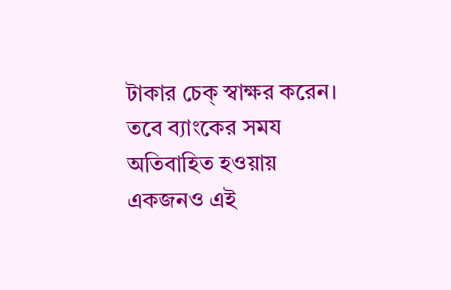টাকার চেক্ স্বাক্ষর করেন। তবে ব্যাংকের সময অতিবাহিত হওয়ায় একজনও এই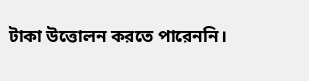টাকা উত্তোলন করতে পারেননি।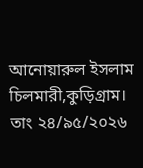আনোয়ারুল ইসলাম
চিলমারী,কুড়িগ্রাম।
তাং ২৪/৯৫/২০২৬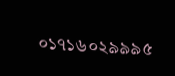০১৭১৬০২৯৯৯৫